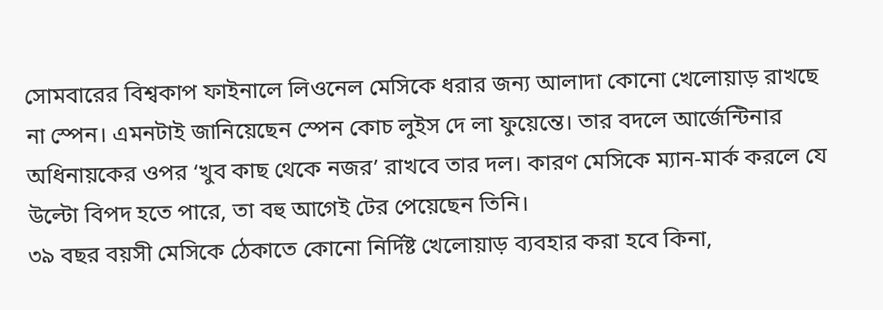সোমবারের বিশ্বকাপ ফাইনালে লিওনেল মেসিকে ধরার জন্য আলাদা কোনো খেলোয়াড় রাখছে না স্পেন। এমনটাই জানিয়েছেন স্পেন কোচ লুইস দে লা ফুয়েন্তে। তার বদলে আর্জেন্টিনার অধিনায়কের ওপর ‘খুব কাছ থেকে নজর’ রাখবে তার দল। কারণ মেসিকে ম্যান-মার্ক করলে যে উল্টো বিপদ হতে পারে, তা বহু আগেই টের পেয়েছেন তিনি।
৩৯ বছর বয়সী মেসিকে ঠেকাতে কোনো নির্দিষ্ট খেলোয়াড় ব্যবহার করা হবে কিনা,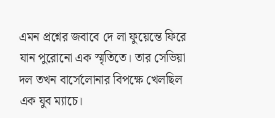এমন প্রশ্নের জবাবে দে লা ফুয়েন্তে ফিরে যান পুরোনো এক স্মৃতিতে। তার সেভিয়া দল তখন বার্সেলোনার বিপক্ষে খেলছিল এক যুব ম্যাচে।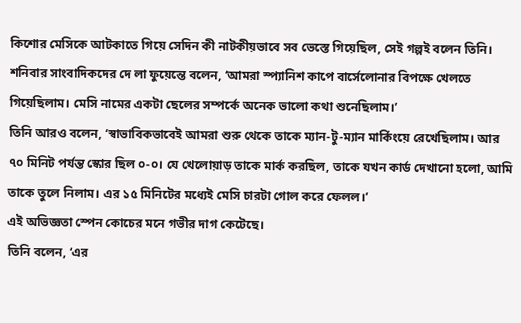কিশোর মেসিকে আটকাতে গিয়ে সেদিন কী নাটকীয়ভাবে সব ভেস্তে গিয়েছিল, সেই গল্পই বলেন তিনি।
শনিবার সাংবাদিকদের দে লা ফুয়েন্তে বলেন, ‘আমরা স্প্যানিশ কাপে বার্সেলোনার বিপক্ষে খেলতে গিয়েছিলাম। মেসি নামের একটা ছেলের সম্পর্কে অনেক ভালো কথা শুনেছিলাম।’
তিনি আরও বলেন, ‘স্বাভাবিকভাবেই আমরা শুরু থেকে তাকে ম্যান-টু-ম্যান মার্কিংয়ে রেখেছিলাম। আর ৭০ মিনিট পর্যন্ত স্কোর ছিল ০-০। যে খেলোয়াড় তাকে মার্ক করছিল, তাকে যখন কার্ড দেখানো হলো, আমি তাকে তুলে নিলাম। এর ১৫ মিনিটের মধ্যেই মেসি চারটা গোল করে ফেলল।’
এই অভিজ্ঞতা স্পেন কোচের মনে গভীর দাগ কেটেছে।
তিনি বলেন, ‘এর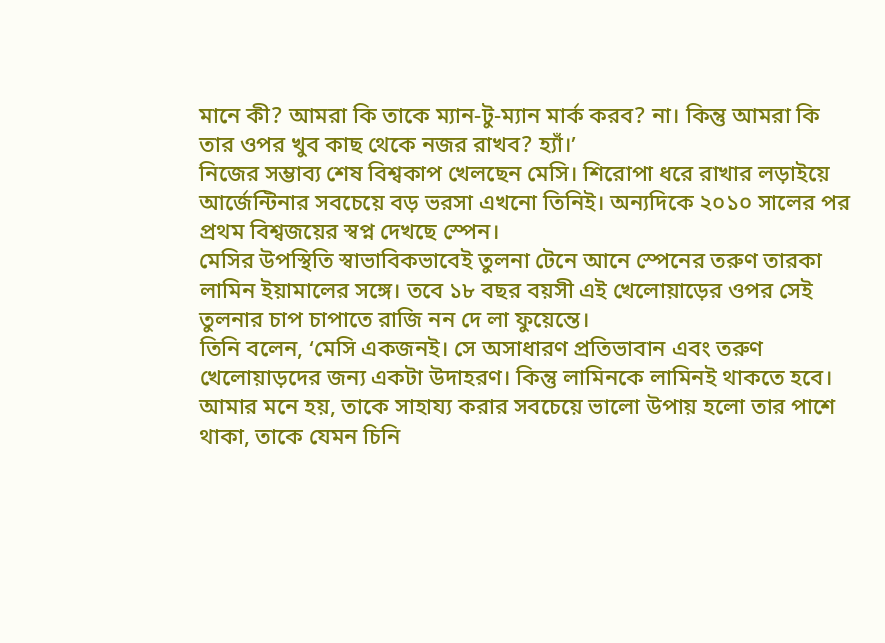মানে কী? আমরা কি তাকে ম্যান-টু-ম্যান মার্ক করব? না। কিন্তু আমরা কি তার ওপর খুব কাছ থেকে নজর রাখব? হ্যাঁ।’
নিজের সম্ভাব্য শেষ বিশ্বকাপ খেলছেন মেসি। শিরোপা ধরে রাখার লড়াইয়ে আর্জেন্টিনার সবচেয়ে বড় ভরসা এখনো তিনিই। অন্যদিকে ২০১০ সালের পর প্রথম বিশ্বজয়ের স্বপ্ন দেখছে স্পেন।
মেসির উপস্থিতি স্বাভাবিকভাবেই তুলনা টেনে আনে স্পেনের তরুণ তারকা লামিন ইয়ামালের সঙ্গে। তবে ১৮ বছর বয়সী এই খেলোয়াড়ের ওপর সেই তুলনার চাপ চাপাতে রাজি নন দে লা ফুয়েন্তে।
তিনি বলেন, ‘মেসি একজনই। সে অসাধারণ প্রতিভাবান এবং তরুণ খেলোয়াড়দের জন্য একটা উদাহরণ। কিন্তু লামিনকে লামিনই থাকতে হবে। আমার মনে হয়, তাকে সাহায্য করার সবচেয়ে ভালো উপায় হলো তার পাশে থাকা, তাকে যেমন চিনি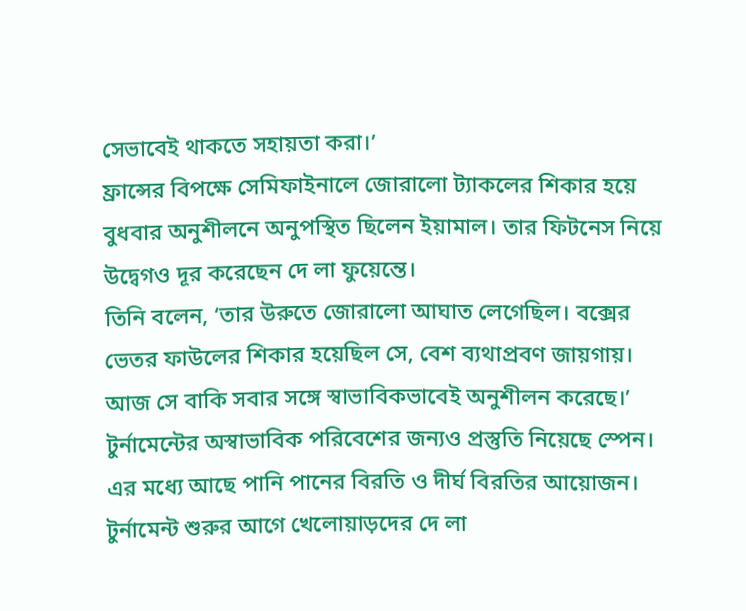সেভাবেই থাকতে সহায়তা করা।’
ফ্রান্সের বিপক্ষে সেমিফাইনালে জোরালো ট্যাকলের শিকার হয়ে বুধবার অনুশীলনে অনুপস্থিত ছিলেন ইয়ামাল। তার ফিটনেস নিয়ে উদ্বেগও দূর করেছেন দে লা ফুয়েন্তে।
তিনি বলেন, ‘তার উরুতে জোরালো আঘাত লেগেছিল। বক্সের ভেতর ফাউলের শিকার হয়েছিল সে, বেশ ব্যথাপ্রবণ জায়গায়। আজ সে বাকি সবার সঙ্গে স্বাভাবিকভাবেই অনুশীলন করেছে।’
টুর্নামেন্টের অস্বাভাবিক পরিবেশের জন্যও প্রস্তুতি নিয়েছে স্পেন। এর মধ্যে আছে পানি পানের বিরতি ও দীর্ঘ বিরতির আয়োজন। টুর্নামেন্ট শুরুর আগে খেলোয়াড়দের দে লা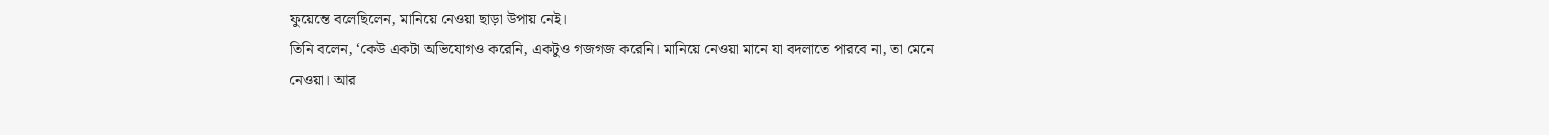ফুয়েন্তে বলেছিলেন, মানিয়ে নেওয়া ছাড়া উপায় নেই।
তিনি বলেন, ‘কেউ একটা অভিযোগও করেনি, একটুও গজগজ করেনি। মানিয়ে নেওয়া মানে যা বদলাতে পারবে না, তা মেনে নেওয়া। আর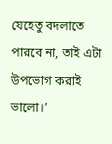যেহেতু বদলাতে পারবে না, তাই এটা উপভোগ করাই ভালো।’